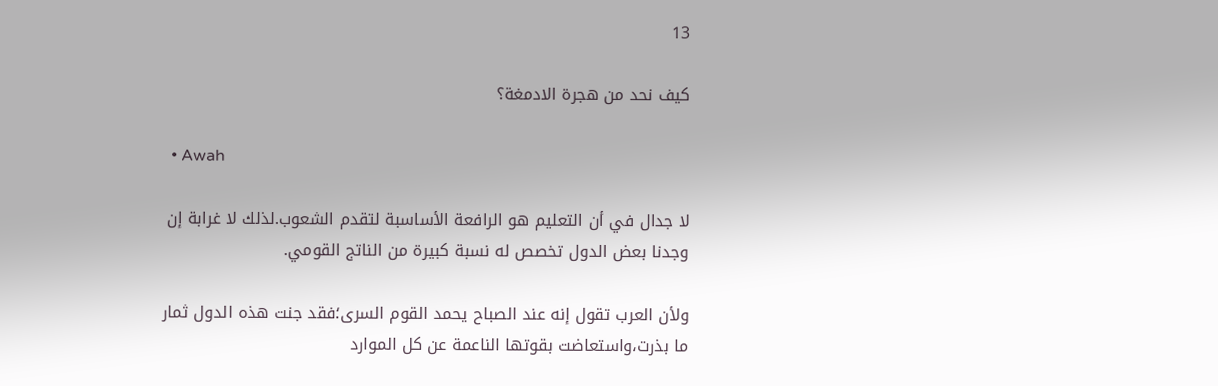13

كيف نحد من هجرة الادمغة؟

  • Awah

لا جدال في أن التعليم هو الرافعة الأساسبة لتقدم الشعوب.لذلك لا غرابة إن وجدنا بعض الدول تخصص له نسبة كبيرة من الناتج القومي.

ولأن العرب تقول إنه عند الصباح يحمد القوم السرى؛فقد جنت هذه الدول ثمار ما بذرت،واستعاضت بقوتها الناعمة عن كل الموارد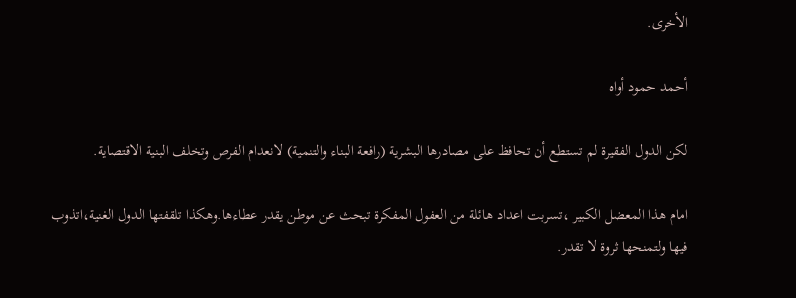الأخرى.

أحمد حمود أواه

لكن الدول الفقيرة لم تستطع أن تحافظ على مصادرها البشرية (رافعة البناء والتنمية) لانعدام الفرص وتخلف البنية الاقتصاية.

امام هذا المعضل الكبير ،تسربت اعداد هائلة من العفول المفكرة تبحث عن موطن يقدر عطاءها.وهكذا تلقفتها الدول الغنية،اتذوب فيها ولتمنحها ثروة لا تقدر.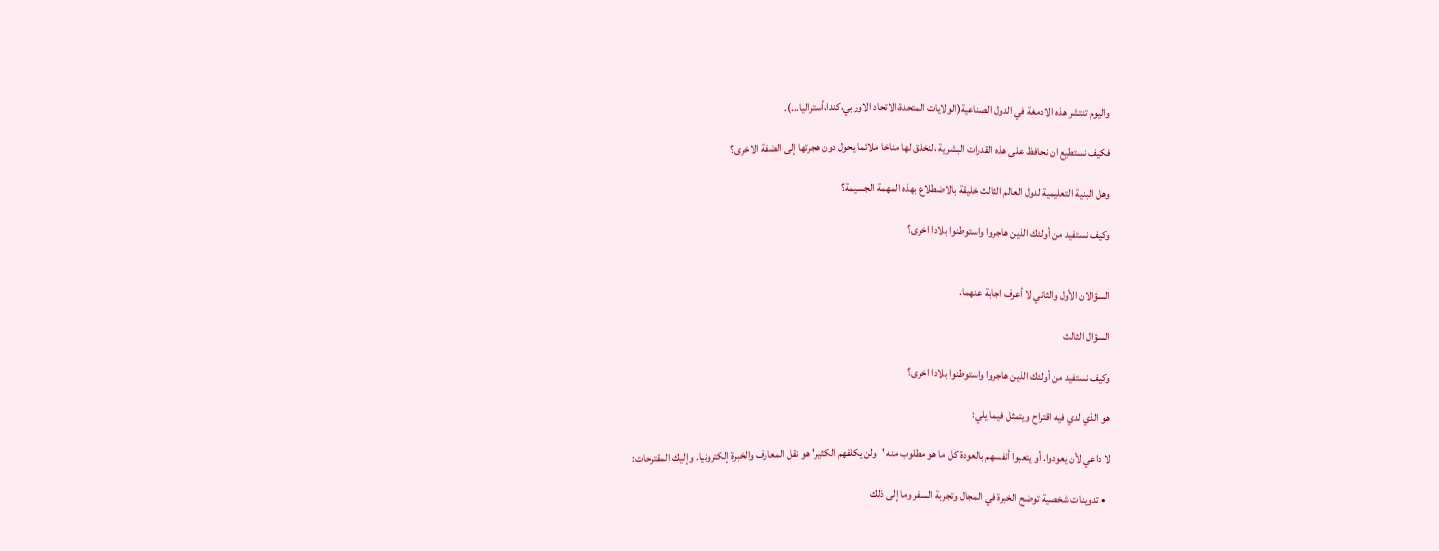واليوم تنتشر هذه الادمغة في الدول الصناعية(الولايات المتحدة،الاتحاد الاوربي،كندا،أستراليا...).

فكيف نستطيع ان نحافظ على هذه القدرات البشرية ،لنخلق لها مناخا ملائما يحول دون هجرتها إلى الضفة الاخرى؟

وهل البنية التعليمية لدول العالم الثالث خليقة بالاضطلاع بهذه المهمة الجسيمة؟

وكيف نستفيد من أولئك الذين هاجروا واستوطنوا بلادا اخرى؟


السؤالان الأول والثاني لا أعرف اجابة عنهما.

السؤال الثالث

وكيف نستفيد من أولئك الذين هاجروا واستوطنوا بلادا اخرى؟

هو الذي لدي فيه اقتراح ويتمثل فيما يلي:

لا داعي لأن يعودوا. أو يتعبوا أنفسهم بالعودة كل ما هو مطلوب منه 'ولن يكلفهم الكثير' هو نقل المعارف والخبرة إلكترونيا. وإليك المقترحات:

  • تدوينات شخصية توضح الخبرة في المجال وتجربة السفر وما إلى ذلك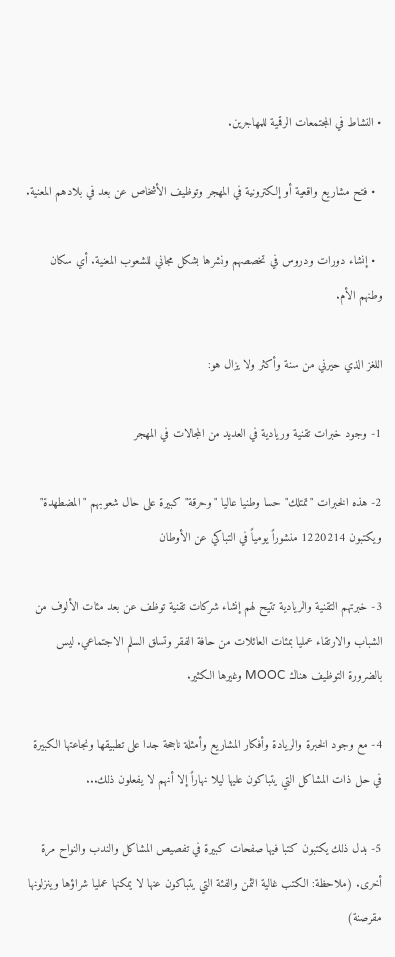• النشاط في المجتمعات الرقمية للمهاجرين.

  • فتح مشاريع واقعية أو إلكترونية في المهجر وتوظيف الأشخاص عن بعد في بلادهم المعنية.

  • إنشاء دورات ودروس في تخصصهم ونشرها بشكل مجاني للشعوب المعنية. أي سكان وطنهم الأم.

اللغز الذي حيرني من سنة وأكثر ولا يزال هو:

1- وجود خبرات تقنية وريادية في العديد من المجالات في المهجر

2- هذه الخبرات "تمتلك" حسا وطنيا عاليا "وحرقة" كبيرة على حال شعوبهم "المضطهدة" ويكتبون 1220214 منشوراً يومياً في التباكي عن الأوطان

3- خبرتهم التقنية والريادية تتيح لهم إنشاء شركات تقنية توظف عن بعد مئات الألوف من الشباب والارتقاء عمليا بمئات العائلات من حافة الفقر وتسلق السلم الاجتماعي. ليس بالضرورة التوظيف هناك MOOC وغيرها الكثير.

4- مع وجود الخبرة والريادة وأفكار المشاريع وأمثلة ناجحة جدا على تطبيقها ونجاعتها الكبيرة في حل ذات المشاكل التي يتباكون عليها ليلا نهاراً إلا أنهم لا يفعلون ذلك...

5- بدل ذلك يكتبون كتبا فيها صفحات كبيرة في تفصيص المشاكل والندب والنواح مرة أخرى. (ملاحظة: الكتب غالية الثمن والفئة التي يتباكون عنها لا يمكنها عمليا شراؤها وينزلونها مقرصنة)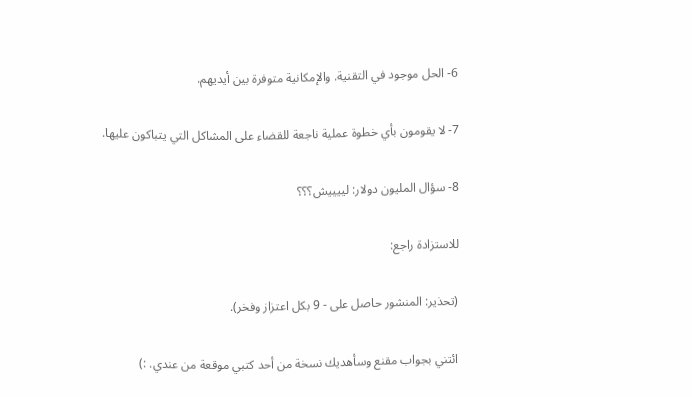6- الحل موجود في التقنية. والإمكانية متوفرة بين أيديهم.

7- لا يقومون بأي خطوة عملية ناجعة للقضاء على المشاكل التي يتباكون عليها.

8- سؤال المليون دولار: لييييش؟؟؟

للاستزادة راجع:

(تحذير: المنشور حاصل على - 9 بكل اعتزاز وفخر).

ائتني بجواب مقنع وسأهديك نسخة من أحد كتبي موقعة من عندي. :)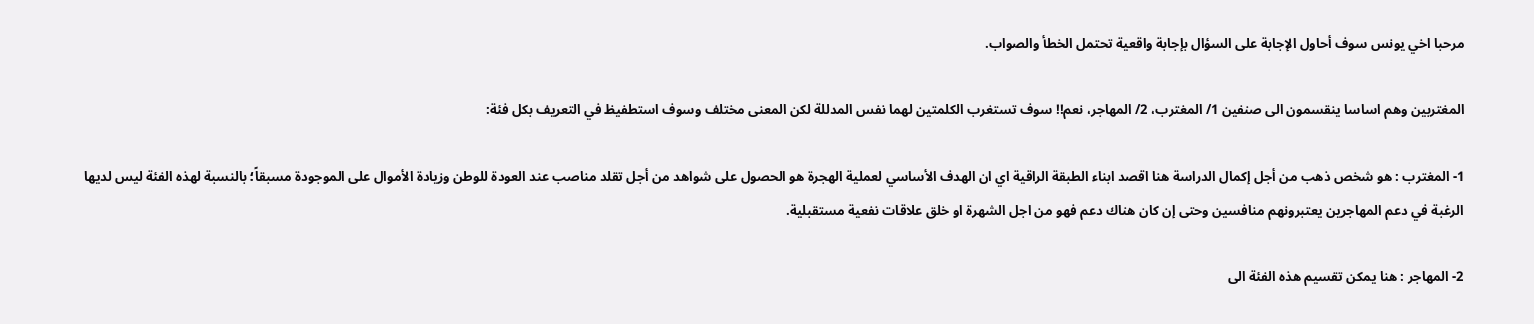مرحبا اخي يونس سوف أحاول الإجابة على السؤال بإجابة واقعية تحتمل الخطأ والصواب.

المغتربين وهم اساسا ينقسمون الى صنفين 1/ المغترب، 2/ المهاجر، نعم!! سوف تستغرب الكلمتين لهما نفس المدللة لكن المعنى مختلف وسوف استطفيظ في التعريف بكل فئة:

1- المغترب : هو شخص ذهب من أجل إكمال الدراسة هنا اقصد ابناء الطبقة الراقية اي ان الهدف الأساسي لعملية الهجرة هو الحصول على شواهد من أجل تقلد مناصب عند العودة للوطن وزيادة الأموال على الموجودة مسبقاً؛ بالنسبة لهذه الفئة ليس لديها الرغبة في دعم المهاجرين يعتبرونهم منافسين وحتى إن كان هناك دعم فهو من اجل الشهرة او خلق علاقات نفعية مستقبلية.

2- المهاجر : هنا يمكن تقسيم هذه الفئة الى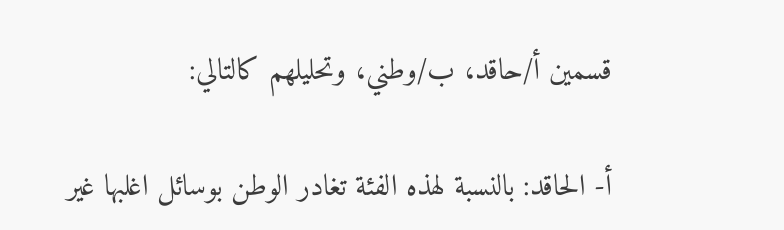قسمين أ/حاقد، ب/وطني، وتحليلهم كالتالي:

أ- الحاقد: بالنسبة لهذه الفئة تغادر الوطن بوسائل اغلبها غير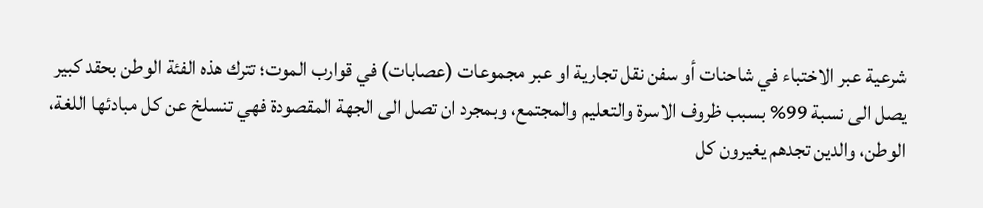شرعية عبر الاختباء في شاحنات أو سفن نقل تجارية او عبر مجموعات (عصابات) في قوارب الموت؛ تترك هذه الفئة الوطن بحقد كبير يصل الى نسبة 99% بسبب ظروف الاسرة والتعليم والمجتمع، وبمجرد ان تصل الى الجهة المقصودة فهي تنسلخ عن كل مبادئها اللغة، الوطن، والدين تجدهم يغيرون كل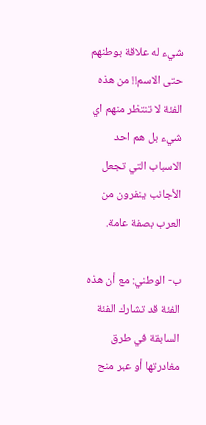شيء له علاقة بوطنهم حتى الاسم!! من هذه الفئة لا تنتظر منهم اي شيء بل هم احد الاسباب التي تجعل الأجانب ينفرون من العرب بصفة عامة.

ب- الوطني: مع أن هذه الفئة قد تشارك الفئة السابقة في طرق مغادرتها أو عبر منح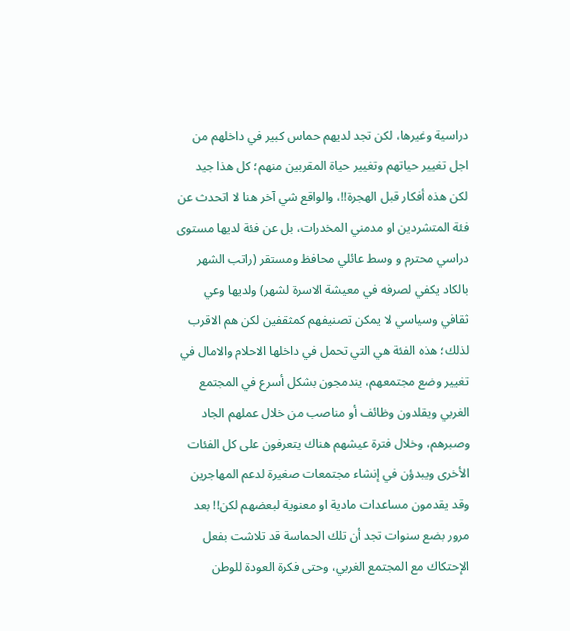دراسية وغيرها، لكن تجد لديهم حماس كبير في داخلهم من اجل تغيير حياتهم وتغيير حياة المقربين منهم؛ كل هذا جيد لكن هذه أفكار قبل الهجرة!!، والواقع شي آخر هنا لا اتحدث عن فئة المتشردين او مدمني المخدرات، بل عن فئة لديها مستوى دراسي محترم و وسط عائلي محافظ ومستقر (راتب الشهر بالكاد يكفي لصرفه في معيشة الاسرة لشهر) ولديها وعي ثقافي وسياسي لا يمكن تصنيفهم كمثقفين لكن هم الاقرب لذلك؛ هذه الفئة هي التي تحمل في داخلها الاحلام والامال في تغيير وضع مجتمعهم، يندمجون بشكل أسرع في المجتمع الغربي ويقلدون وظائف أو مناصب من خلال عملهم الجاد وصبرهم، وخلال فترة عيشهم هناك يتعرفون على كل الفئات الأخرى ويبدؤن في إنشاء مجتمعات صغيرة لدعم المهاجرين وقد يقدمون مساعدات مادية او معنوية لبعضهم لكن!! بعد مرور بضع سنوات تجد أن تلك الحماسة قد تلاشت بفعل الإحتكاك مع المجتمع الغربي، وحتى فكرة العودة للوطن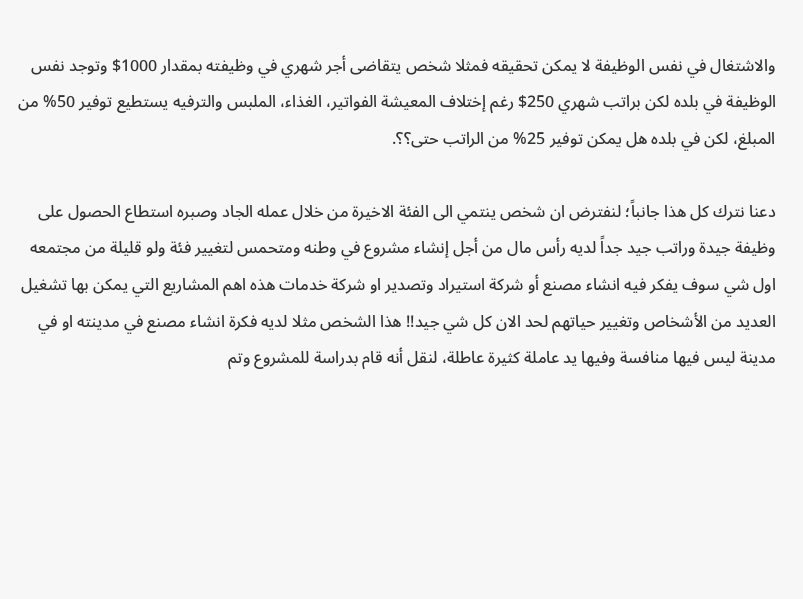والاشتغال في نفس الوظيفة لا يمكن تحقيقه فمثلا شخص يتقاضى أجر شهري في وظيفته بمقدار 1000$ وتوجد نفس الوظيفة في بلده لكن براتب شهري 250$ رغم إختلاف المعيشة الفواتير، الغذاء، الملبس والترفيه يستطيع توفير 50% من المبلغ، لكن في بلده هل يمكن توفير 25% من الراتب حتى؟؟.

دعنا نترك كل هذا جانباً؛ لنفترض ان شخص ينتمي الى الفئة الاخيرة من خلال عمله الجاد وصبره استطاع الحصول على وظيفة جيدة وراتب جيد جداً لديه رأس مال من أجل إنشاء مشروع في وطنه ومتحمس لتغيير فئة ولو قليلة من مجتمعه اول شي سوف يفكر فيه انشاء مصنع أو شركة استيراد وتصدير او شركة خدمات هذه اهم المشاريع التي يمكن بها تشغيل العديد من الأشخاص وتغيير حياتهم لحد الان كل شي جيد!! هذا الشخص مثلا لديه فكرة انشاء مصنع في مدينته او في مدينة ليس فيها منافسة وفيها يد عاملة كثيرة عاطلة، لنقل أنه قام بدراسة للمشروع وتم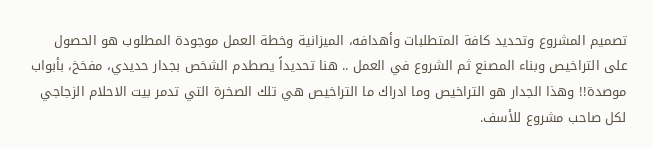تصميم المشروع وتحديد كافة المتطلبات وأهدافه، الميزانية وخطة العمل موجودة المطلوب هو الحصول على التراخيص وبناء المصنع ثم الشروع في العمل .. هنا تحديداً يصطدم الشخص بجدار حديدي، مفخخ، بأبواب موصدة!! وهذا الجدار هو التراخيص وما ادراك ما التراخيص هي تلك الصخرة التي تدمر بيت الاحلام الزجاجي لكل صاحب مشروع للأسف.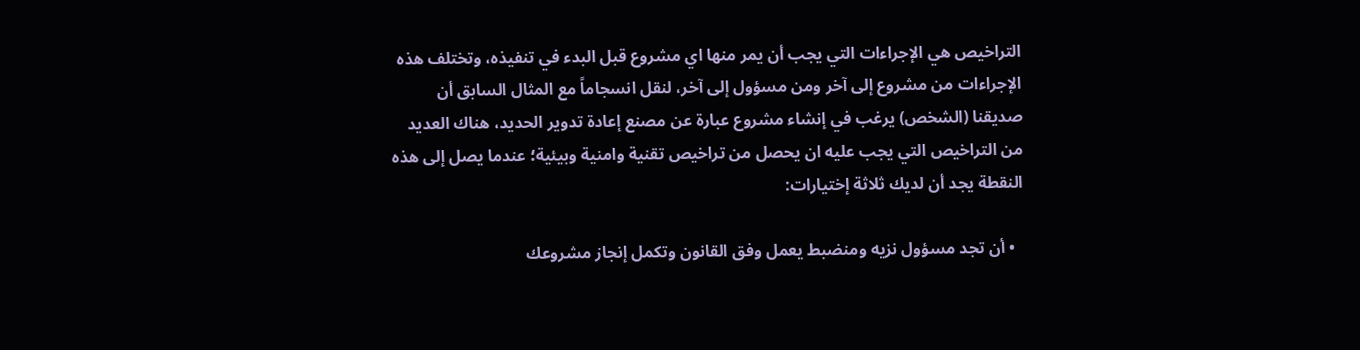التراخيص هي الإجراءات التي يجب أن يمر منها اي مشروع قبل البدء في تنفيذه، وتختلف هذه الإجراءات من مشروع إلى آخر ومن مسؤول إلى آخر، لنقل انسجاماً مع المثال السابق أن صديقنا (الشخص) يرغب في إنشاء مشروع عبارة عن مصنع إعادة تدوير الحديد، هناك العديد من التراخيص التي يجب عليه ان يحصل من تراخيص تقنية وامنية وبيئية؛ عندما يصل إلى هذه النقطة يجد أن لديك ثلاثة إختيارات:

  • أن تجد مسؤول نزيه ومنضبط يعمل وفق القانون وتكمل إنجاز مشروعك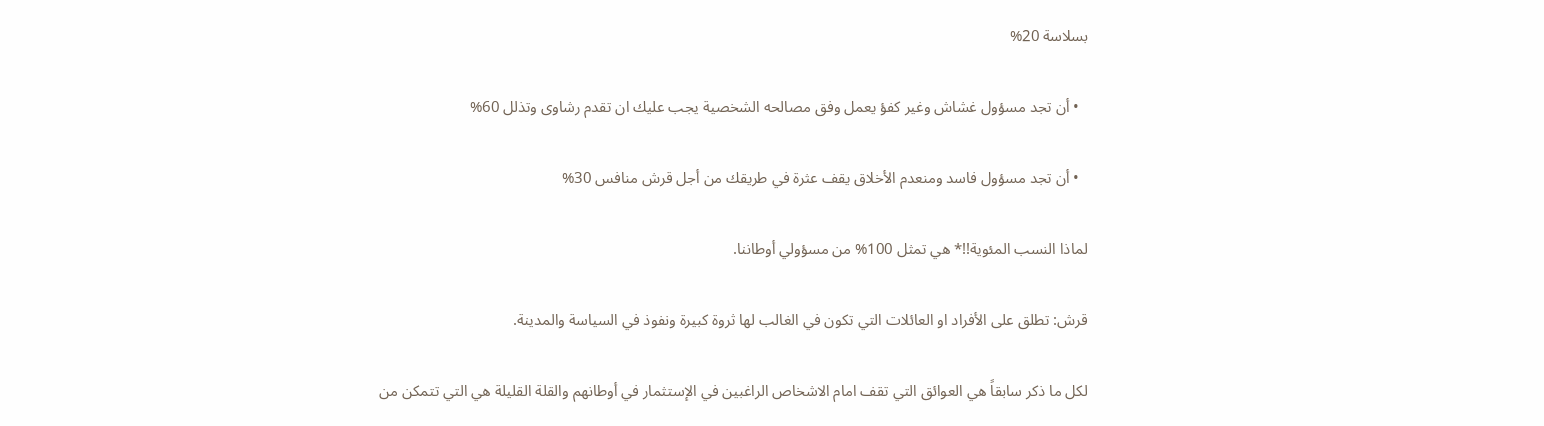بسلاسة 20%

  • أن تجد مسؤول غشاش وغير كفؤ يعمل وفق مصالحه الشخصية يجب عليك ان تقدم رشاوى وتذلل 60%

  • أن تجد مسؤول فاسد ومنعدم الأخلاق يقف عثرة في طريقك من أجل قرش منافس 30%

لماذا النسب المئوية!!* هي تمثل 100% من مسؤولي أوطاننا.

قرش: تطلق على الأفراد او العائلات التي تكون في الغالب لها ثروة كبيرة ونفوذ في السياسة والمدينة.

لكل ما ذكر سابقاً هي العوائق التي تقف امام الاشخاص الراغبين في الإستثمار في أوطانهم والقلة القليلة هي التي تتمكن من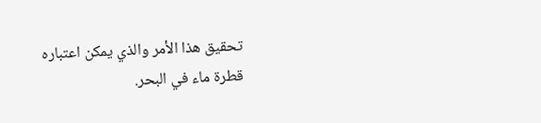تحقيق هذا الأمر والذي يمكن اعتباره قطرة ماء في البحر.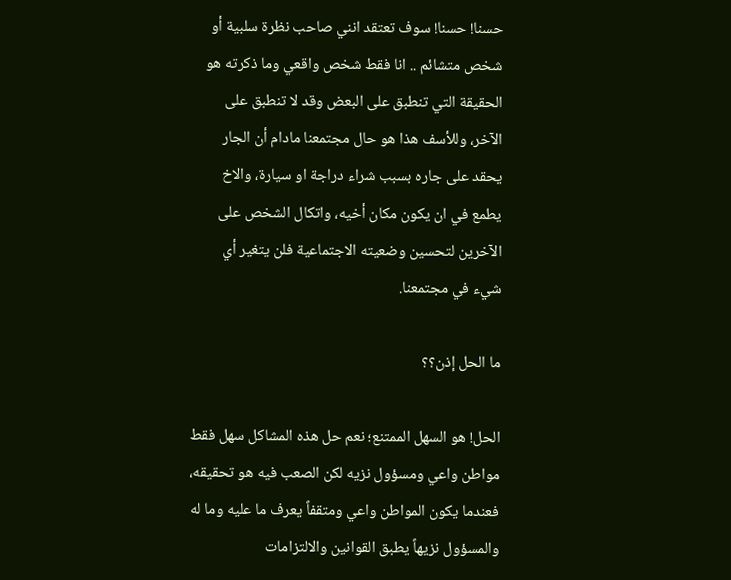حسنا! حسنا! سوف تعتقد انني صاحب نظرة سلبية أو شخص متشائم .. انا فقط شخص واقعي وما ذكرته هو الحقيقة التي تنطبق على البعض وقد لا تنطبق على الآخر، وللأسف هذا هو حال مجتمعنا مادام أن الجار يحقد على جاره بسبب شراء دراجة او سيارة، والاخ يطمع في ان يكون مكان أخيه، واتكال الشخص على الآخرين لتحسين وضعيته الاجتماعية فلن يتغير أي شيء في مجتمعنا.

ما الحل إذن؟؟

الحل! هو السهل الممتنع؛ نعم حل هذه المشاكل سهل فقط مواطن واعي ومسؤول نزيه لكن الصعب فيه هو تحقيقه، فعندما يكون المواطن واعي ومتقفاً يعرف ما عليه وما له والمسؤول نزيهاً يطبق القوانين والالتزامات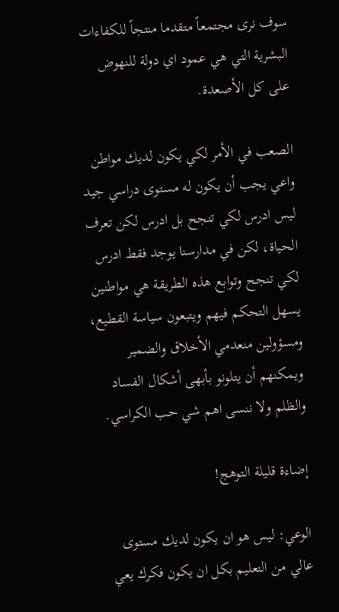سوف نرى مجتمعاً متقدما منتجاً للكفاءات البشرية التي هي عمود اي دولة للنهوض على كل الأصعدة.

الصعب في الأمر لكي يكون لديك مواطن واعي يجب أن يكون له مستوى دراسي جيد ليس ادرس لكي تنجح بل ادرس لكن تعرف الحياة، لكن في مدارسنا يوجد فقط ادرس لكي تنجح وتوابع هذه الطريقة هي مواطنين يسهل التحكم فيهم ويتبعون سياسة القطيع، ومسؤولين منعدمي الأخلاق والضمير ويمكنهم أن يتلونو بأبهى أشكال الفساد والظلم ولا ننسى اهم شي حب الكراسي.

إضاءة قليلة التوهج!

الوعي: ليس هو ان يكون لديك مستوى عالي من التعليم بكل ان يكون فكرك يعي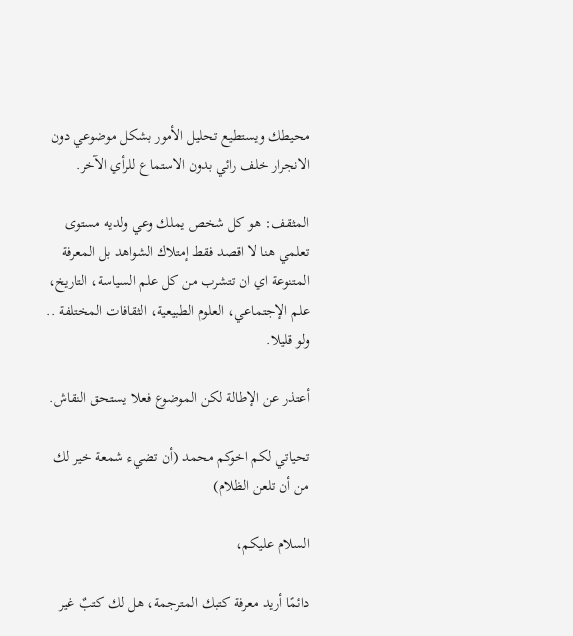محيطك ويستطيع تحليل الأمور بشكل موضوعي دون الانجرار خلف رائي بدون الاستماع للرأي الآخر.

المثقف: هو كل شخص يملك وعي ولديه مستوى تعلمي هنا لا اقصد فقط إمتلاك الشواهد بل المعرفة المتنوعة اي ان تتشرب من كل علم السياسة، التاريخ، علم الإجتماعي، العلوم الطبيعية، الثقافات المختلفة .. ولو قليلا.

أعتذر عن الإطالة لكن الموضوع فعلا يستحق النقاش.

تحياتي لكم اخوكم محمد (أن تضيء شمعة خير لك من أن تلعن الظلام)

السلام عليكم،

دائمًا أريد معرفة كتبك المترجمة، هل لك كتبٌ غير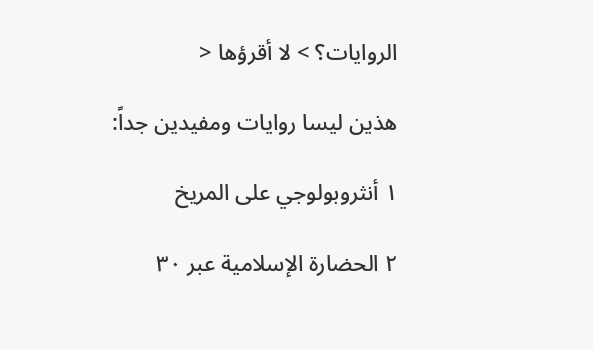الروايات؟ > لا أقرؤها <

هذين ليسا روايات ومفيدين جداً:

١ أنثروبولوجي على المريخ

٢ الحضارة الإسلامية عبر ٣٠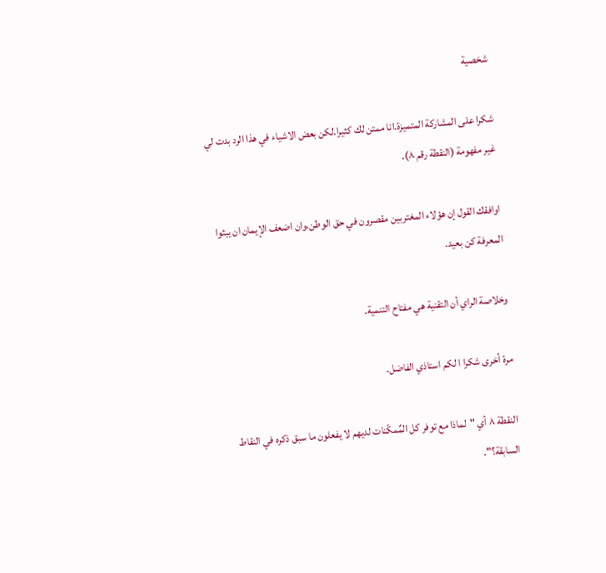شخصية

شكرا على المشاركة المتميزة.انا ممتن لك كثيرا.لكن بعض الاشياء في هذا الرد بدت لي غير مفهومة (النقطة رقم ٨).

اوافقك القول إن هؤلاء المغتربين مقصرون في حق الوطن،وان اضعف الإيمان ان يبثوا المعرفة كن بعيد.

وخلاصة الراي أن التقنية هي مفتاح التنمية.

مرة أخرى شكرا ا لكم استاذي الفاضل.

النقطة ٨ أي "لماذا مع توفر كل المٌمكّنات لديهم لا يفعلون ما سبق ذكره في النقاط السابقة؟".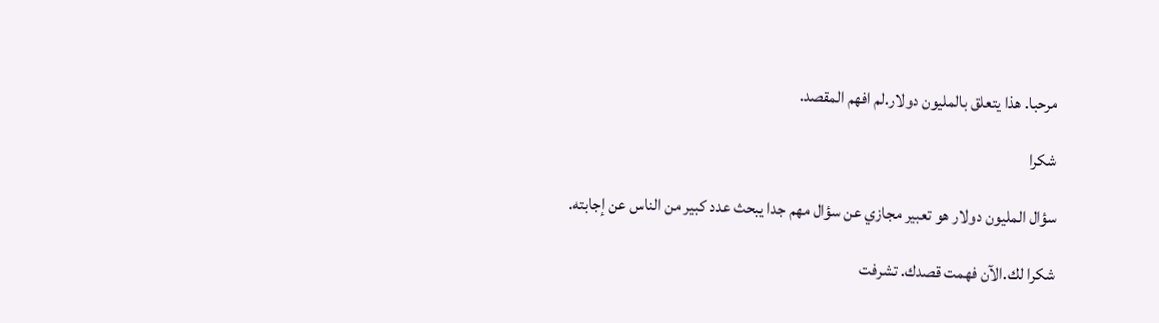مرحبا. هذا يتعلق بالمليون دولار.لم افهم المقصد.

شكرا

سؤال المليون دولار هو تعبير مجازي عن سؤال مهم جدا يبحث عدد كبير من الناس عن إجابته.

شكرا لك.الآن فهمت قصدك. تشرفت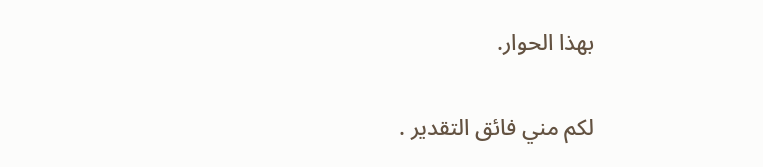بهذا الحوار.

لكم مني فائق التقدير .